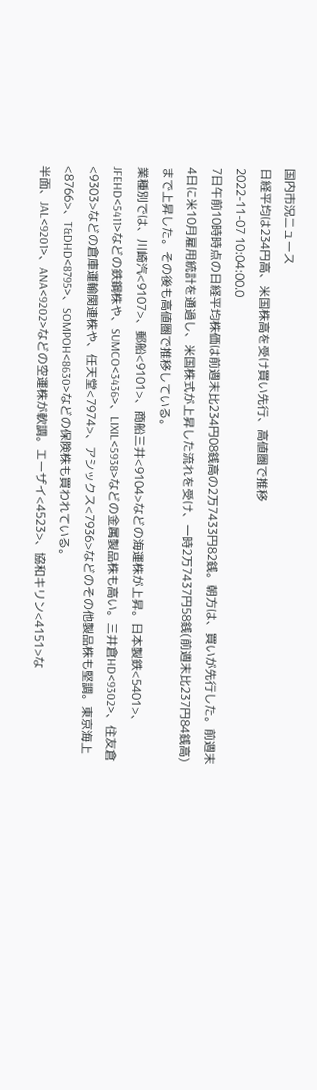国内市況ニュース
日経平均は234円高、米国株高を受け買い先行、高値圏で推移
2022-11-07 10:04:00.0
7日午前10時時点の日経平均株価は前週末比234円08銭高の2万7433円82銭。朝方は、買いが先行した。前週末4日に米10月雇用統計を通過し、米国株式が上昇した流れを受け、一時2万7437円58銭(前週末比237円84銭高)まで上昇した。その後も高値圏で推移している。
業種別では、川崎汽<9107>、郵船<9101>、商船三井<9104>などの海運株が上昇。日本製鉄<5401>、JFEHD<5411>などの鉄鋼株や、SUMCO<3436>、LIXIL<5938>などの金属製品株も高い。三井倉HD<9302>、住友倉<9303>などの倉庫運輸関連株や、任天堂<7974>、アシックス<7936>などのその他製品株も堅調。東京海上<8766>、T&DHD<8795>、SOMPOH<8630>などの保険株も買われている。
半面、JAL<9201>、ANA<9202>などの空運株が軟調。エーザイ<4523>、協和キリン<4151>な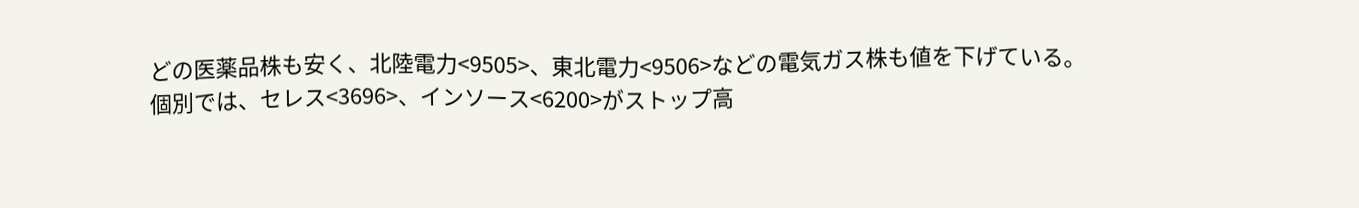どの医薬品株も安く、北陸電力<9505>、東北電力<9506>などの電気ガス株も値を下げている。
個別では、セレス<3696>、インソース<6200>がストップ高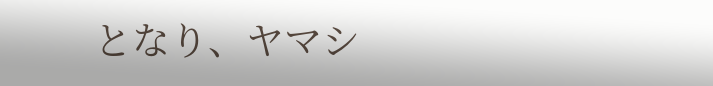となり、ヤマシ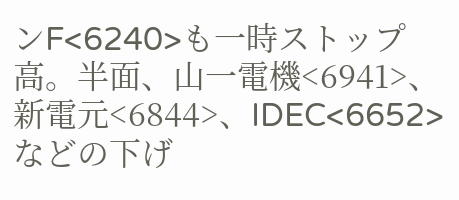ンF<6240>も一時ストップ高。半面、山一電機<6941>、新電元<6844>、IDEC<6652>などの下げ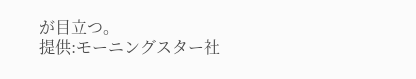が目立つ。
提供:モーニングスター社